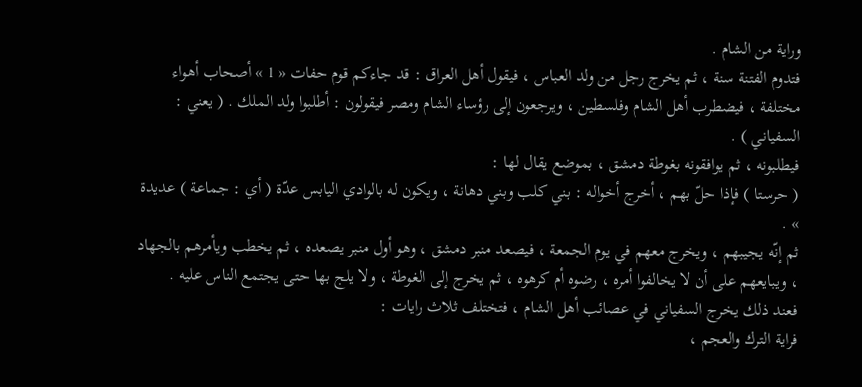وراية من الشام .
فتدوم الفتنة سنة ، ثم يخرج رجل من ولد العباس ، فيقول أهل العراق : قد جاءكم قوم حفات « 1 » أصحاب أهواء مختلفة ، فيضطرب أهل الشام وفلسطين ، ويرجعون إلى رؤساء الشام ومصر فيقولون : أطلبوا ولد الملك . ( يعني : السفياني ) .
فيطلبونه ، ثم يوافقونه بغوطة دمشق ، بموضع يقال لها :
( حرستا ) فإذا حلّ بهم ، أخرج أخواله : بني كلب وبني دهانة ، ويكون له بالوادي اليابس عدّة ( أي : جماعة ) عديدة » .
ثم إنّه يجيبهم ، ويخرج معهم في يوم الجمعة ، فيصعد منبر دمشق ، وهو أول منبر يصعده ، ثم يخطب ويأمرهم بالجهاد ، ويبايعهم على أن لا يخالفوا أمره ، رضوه أم كرهوه ، ثم يخرج إلى الغوطة ، ولا يلج بها حتى يجتمع الناس عليه .
فعند ذلك يخرج السفياني في عصائب أهل الشام ، فتختلف ثلاث رايات :
فراية الترك والعجم ،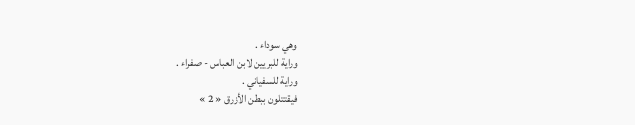وهي سوداء .
وراية للبريين لابن العباس - صفراء .
وراية للسفياني .
فيقتتلون ببطن الأزرق « 2 »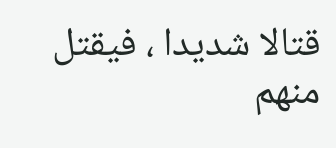قتالا شديدا ، فيقتل منهم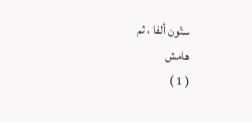ستّون ألفا ، ثم
هامش
( 1 )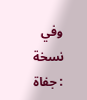وفي نسخة : جفاة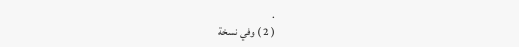.
( 2 ) وفي نسخة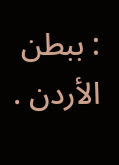: ببطن الأردن .